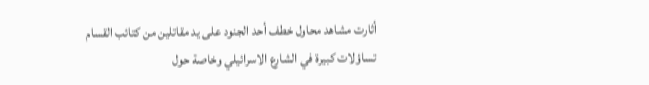أثارت مشاهد محاول خطف أحد الجنود على يد مقاتلين من كتائب القسام تساؤلات كبيرة في الشارع الاسرائيلي وخاصة حول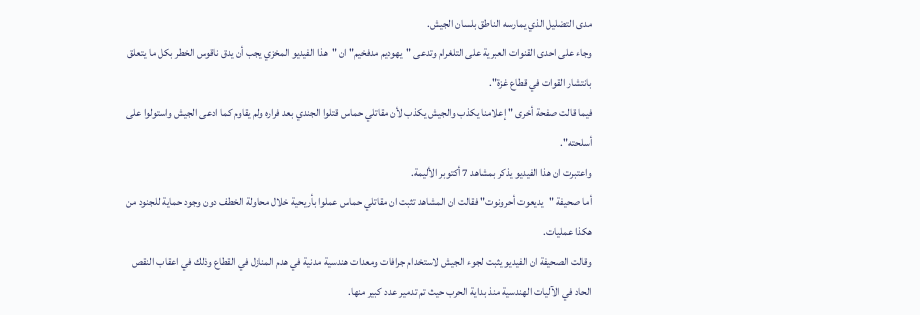مدى التضليل الذي يمارسه الناطق بلسان الجيش.
وجاء على احدى القنوات العبرية على التلغرام وتدعى "يهوديم مدفخيم" ان "هذا الفيديو المخزي يجب أن يدق ناقوس الخطر بكل ما يتعلق بانتشار القوات في قطاع غزة".
فيما قالت صفحة أخرى " إعلامنا يكذب والجيش يكذب لأن مقاتلي حماس قتلوا الجندي بعد فراره ولم يقاوم كما ادعى الجيش واستولوا على أسلحته".
واعتبرت ان هذا الفيديو يذكر بمشاهد 7 أكتوبر الأليمة.
أما صحيفة "يديعوت أحرونوت" فقالت ان المشاهد تثبت ان مقاتلي حماس عملوا بأريحية خلال محاولة الخطف دون وجود حماية للجنود من هكذا عمليات.
وقالت الصحيفة ان الفيديو يثبت لجوء الجيش لاستخدام جرافات ومعدات هندسية مدنية في هدم المنازل في القطاع وذلك في اعقاب النقص الحاد في الآليات الهندسية منذ بداية الحرب حيث تم تدمير عدد كبير منها.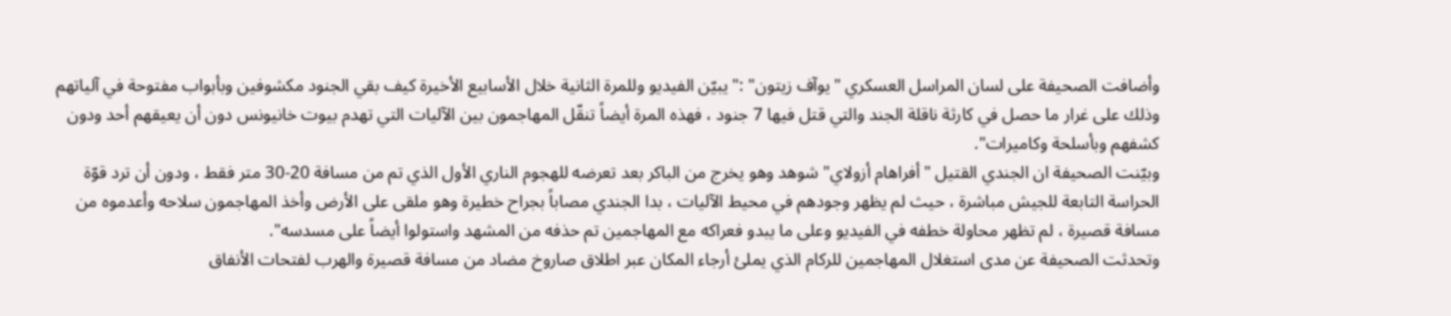وأضافت الصحيفة على لسان المراسل العسكري "يوآف زيتون" :" يبيّن الفيديو وللمرة الثانية خلال الأسابيع الأخيرة كيف بقي الجنود مكشوفين وبأبواب مفتوحة في آلياتهم وذلك على غرار ما حصل في كارثة ناقلة الجند والتي قتل فيها 7 جنود ، فهذه المرة أيضاً تنقّل المهاجمون بين الآليات التي تهدم بيوت خانيونس دون أن يعيقهم أحد ودون كشفهم وبأسلحة وكاميرات".
وبيّنت الصحيفة ان الجندي القتيل "أفراهام أزولاي" شوهد وهو يخرج من الباكر بعد تعرضه للهجوم الناري الأول الذي تم من مسافة 20-30 متر فقط ، ودون أن ترد قوّة الحراسة التابعة للجيش مباشرة ، حيث لم يظهر وجودهم في محيط الآليات ، بدا الجندي مصاباً بجراح خطيرة وهو ملقى على الأرض وأخذ المهاجمون سلاحه وأعدموه من مسافة قصيرة ، لم تظهر محاولة خطفه في الفيديو وعلى ما يبدو فعراكه مع المهاجمين تم حذفه من المشهد واستولوا أيضاً على مسدسه".
وتحدثت الصحيفة عن مدى استغلال المهاجمين للركام الذي يملئ أرجاء المكان عبر اطلاق صاروخ مضاد من مسافة قصيرة والهرب لفتحات الأنفاق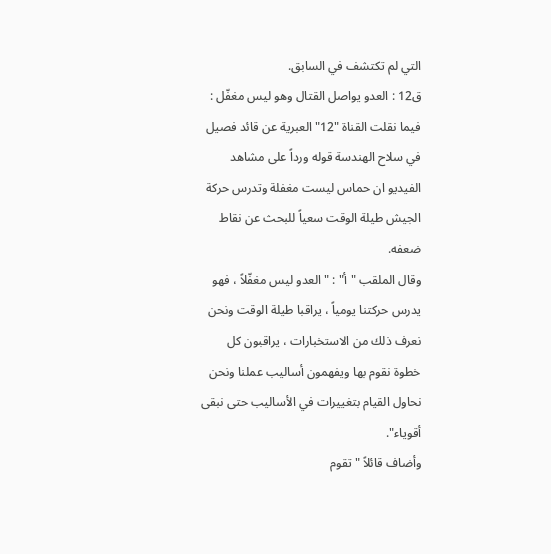التي لم تكتشف في السابق.
ق12 : العدو يواصل القتال وهو ليس مغفّل :
فيما نقلت القناة "12" العبرية عن قائد فصيل في سلاح الهندسة قوله ورداً على مشاهد الفيديو ان حماس ليست مغفلة وتدرس حركة الجيش طيلة الوقت سعياً للبحث عن نقاط ضعفه.
وقال الملقب "أ" : " العدو ليس مغفّلاً ، فهو يدرس حركتنا يومياً ، يراقبا طيلة الوقت ونحن نعرف ذلك من الاستخبارات ، يراقبون كل خطوة نقوم بها ويفهمون أساليب عملنا ونحن نحاول القيام بتغييرات في الأساليب حتى نبقى أقوياء".
وأضاف قائلاً " تقوم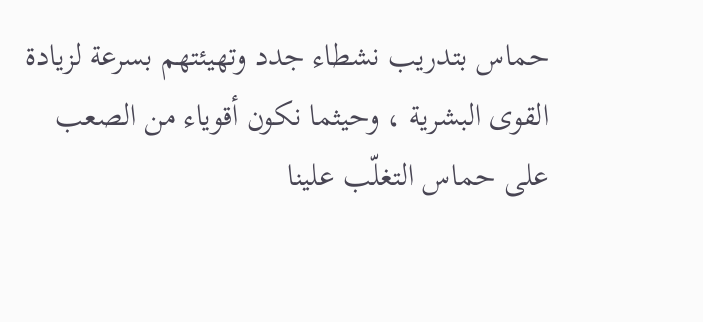حماس بتدريب نشطاء جدد وتهيئتهم بسرعة لزيادة القوى البشرية ، وحيثما نكون أقوياء من الصعب على حماس التغلّب علينا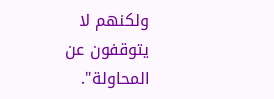ولكنهم لا يتوقفون عن المحاولة".